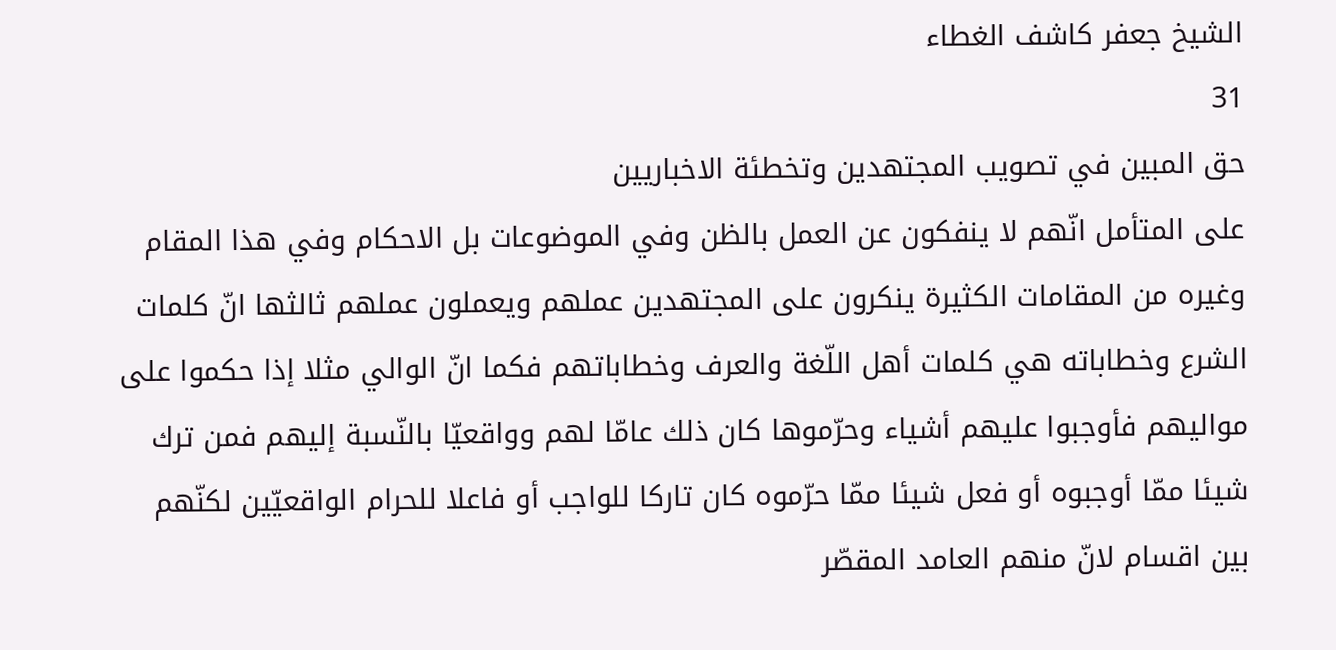الشيخ جعفر كاشف الغطاء
31
حق المبين في تصويب المجتهدين وتخطئة الاخباريين
على المتأمل انّهم لا ينفكون عن العمل بالظن وفي الموضوعات بل الاحكام وفي هذا المقام وغيره من المقامات الكثيرة ينكرون على المجتهدين عملهم ويعملون عملهم ثالثها انّ كلمات الشرع وخطاباته هي كلمات أهل اللّغة والعرف وخطاباتهم فكما انّ الوالي مثلا إذا حكموا على مواليهم فأوجبوا عليهم أشياء وحرّموها كان ذلك عامّا لهم وواقعيّا بالنّسبة إليهم فمن ترك شيئا ممّا أوجبوه أو فعل شيئا ممّا حرّموه كان تاركا للواجب أو فاعلا للحرام الواقعيّين لكنّهم بين اقسام لانّ منهم العامد المقصّر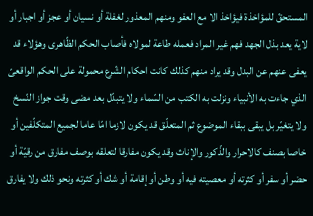المستحقّ للمؤاخذة فيؤاخذ الا مع العفو ومنهم المعذور لغفلة أو نسيان أو عجز أو اجبار أو لاية يعد بذل الجهد فهم غير المراد فعمله طاعة لمولاه فأصاب الحكم الظّاهرى وهؤلاء قد يعفى عنهم عن البدل وقد يراد منهم كذلك كانت احكام الشّرع محمولة على الحكم الواقعىّ الذي جاءت به الأنبياء ونزلت به الكتب من السّماء ولا يتبدّل بعد مضى وقت جواز النّسخ ولا يتغيّر بل يبقى ببقاء الموضوع ثم المتعلّق قد يكون لازما امّا عاما لجميع المتكلّفين أو خاصا بصنف كالاحرار والذّكور والإناث وقد يكون مفارقا لتعلقه بوصف مفارق من رقيّة أو حضر أو سفر أو كثرته أو معصيته فيه أو وطن أو إقامة أو شك أو كثرته ونحو ذلك ولا يفارق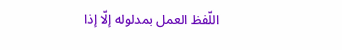اللّفظ العمل بمدلوله إلّا إذا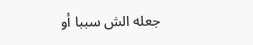جعله الش سببا أو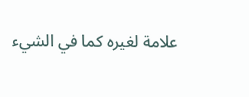علامة لغيره كما في الشيء